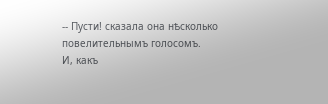-- Пусти! сказала она нѣсколько повелительнымъ голосомъ.
И, какъ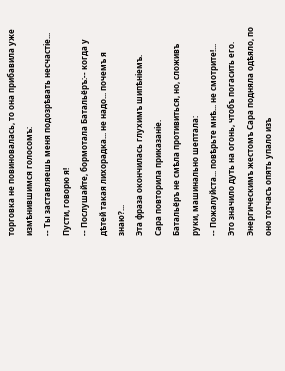торговка не повиновалась, то она прибавила уже измѣнившимся голосомъ:
-- Ты заставляешь меня подозрѣвать несчастіе... Пусти, говорю я!
-- Послушайте, бормотала Батальёръ:-- когда у дѣтей такая лихорадка... не надо... почемъ я знаю?...
Эта фраза окончилась глухимъ шипѣніемъ.
Сара повторила приказаніе.
Батальёръ не смѣла противиться, но, сложивъ руки, машинально шептала:
-- Пожалуйста... повѣрьте мнѣ... не смотрите!...
Это значило дуть на огонь, чтобъ погасить его.
Энергическимъ жестомъ Сара подняла одѣяло, по оно тотчасъ опять упало изъ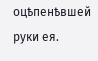оцѣпенѣвшей руки ея.